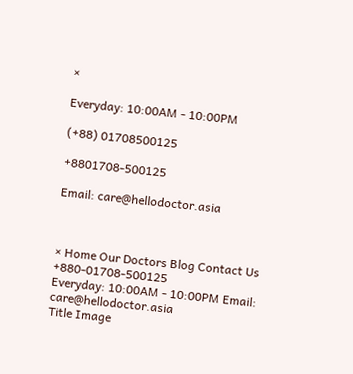×

Everyday: 10:00AM - 10:00PM

(+88) 01708500125

+8801708-500125

Email: care@hellodoctor.asia



× Home Our Doctors Blog Contact Us
+880-01708-500125
Everyday: 10:00AM - 10:00PM Email: care@hellodoctor.asia
Title Image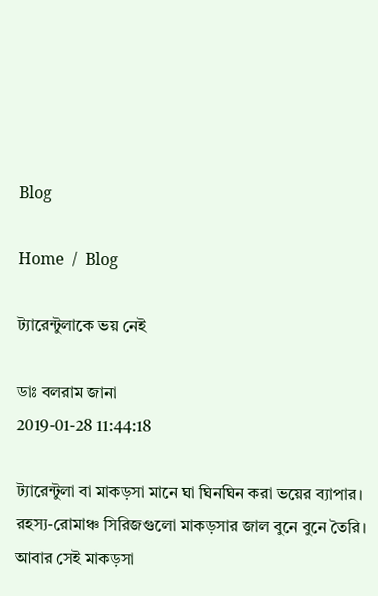Blog

Home  /  Blog

ট্যারেন্টুলাকে ভয় নেই

ডাঃ বলরাম জানা
2019-01-28 11:44:18

ট্যারেন্টুলা বা মাকড়সা মানে ঘা ঘিনঘিন করা ভয়ের ব্যাপার। রহস্য-রোমাঞ্চ সিরিজগুলো মাকড়সার জাল বুনে বুনে তৈরি। আবার সেই মাকড়সা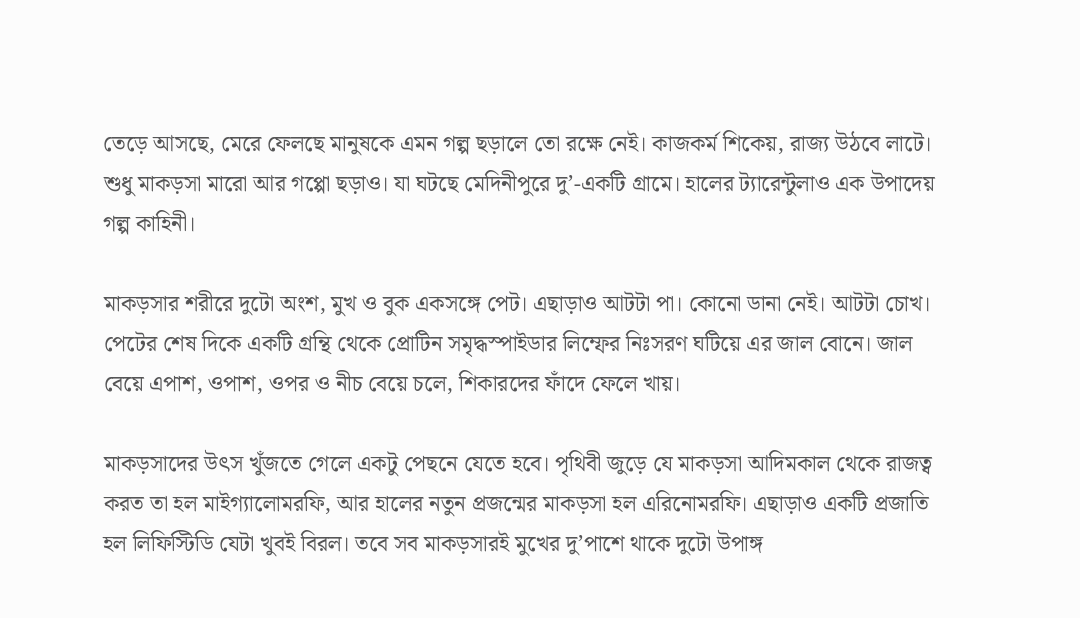তেড়ে আসছে, মেরে ফেলছে মানুষকে এমন গল্প ছড়ালে তো রক্ষে নেই। কাজকর্ম শিকেয়, রাজ্য উঠবে লাটে। শুধু মাকড়সা মারো আর গপ্পো ছড়াও। যা ঘটছে মেদিনীপুরে দু’-একটি গ্রামে। হালের ট্যারেন্টুলাও এক উপাদেয় গল্প কাহিনী।

মাকড়সার শরীরে দুটো অংশ, মুখ ও বুক একসঙ্গে পেট। এছাড়াও আটটা পা। কোনো ডানা নেই। আটটা চোখ। পেটের শেষ দিকে একটি গ্রন্থি থেকে প্রোটিন সমৃদ্ধস্পাইডার লিম্ফের নিঃসরণ ঘটিয়ে এর জাল বোনে। জাল বেয়ে এপাশ, ওপাশ, ওপর ও নীচ বেয়ে চলে, শিকারদের ফাঁদে ফেলে খায়।

মাকড়সাদের উৎস খুঁজতে গেলে একটু পেছনে যেতে হবে। পৃথিবী জুড়ে যে মাকড়সা আদিমকাল থেকে রাজত্ব করত তা হল মাইগ্যালোমরফি, আর হালের নতুন প্রজন্মের মাকড়সা হল এরিনোমরফি। এছাড়াও একটি প্রজাতি হল লিফিস্টিডি যেটা খুবই বিরল। তবে সব মাকড়সারই মুখের দু’পাশে থাকে দুটো উপাঙ্গ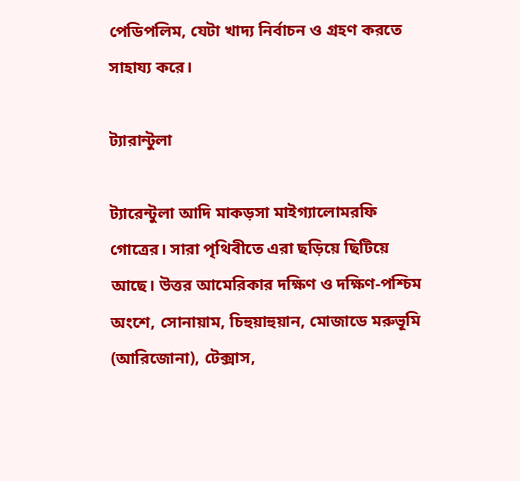পেডিপলিম, যেটা খাদ্য নির্বাচন ও গ্রহণ করতে সাহায্য করে।

ট্যারান্টুলা

ট্যারেন্টুলা আদি মাকড়সা মাইগ্যালোমরফি গোত্রের। সারা পৃথিবীতে এরা ছড়িয়ে ছিটিয়ে আছে। উত্তর আমেরিকার দক্ষিণ ও দক্ষিণ-পশ্চিম অংশে, সোনায়াম, চিহুয়াহুয়ান, মোজাডে মরুভূমি (আরিজোনা), টেক্সাস,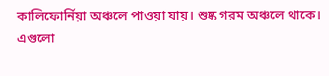কালিফোর্নিয়া অঞ্চলে পাওয়া যায়। শুষ্ক গরম অঞ্চলে থাকে। এগুলো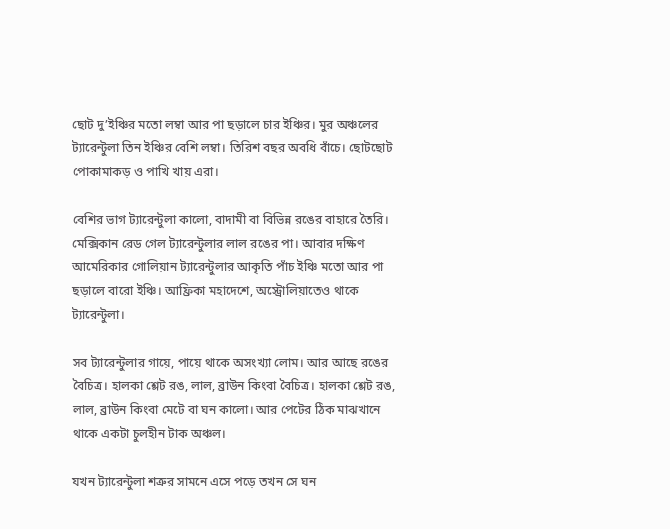ছোট দু’ইঞ্চির মতো লম্বা আর পা ছড়ালে চার ইঞ্চির। মুর অঞ্চলের ট্যারেন্টুলা তিন ইঞ্চির বেশি লম্বা। তিরিশ বছর অবধি বাঁচে। ছোটছোট পোকামাকড় ও পাখি খায় এরা।

বেশির ভাগ ট্যারেন্টুলা কালো, বাদামী বা বিভিন্ন রঙের বাহারে তৈরি। মেক্সিকান রেড গেল ট্যারেন্টুলার লাল রঙের পা। আবার দক্ষিণ আমেরিকার গোলিয়ান ট্যারেন্টুলার আকৃতি পাঁচ ইঞ্চি মতো আর পা ছড়ালে বারো ইঞ্চি। আফ্রিকা মহাদেশে, অস্ট্রোলিয়াতেও থাকে ট্যারেন্টুলা।

সব ট্যারেন্টুলার গায়ে, পায়ে থাকে অসংখ্যা লোম। আর আছে রঙের বৈচিত্র। হালকা শ্লেট রঙ, লাল, ব্রাউন কিংবা বৈচিত্র। হালকা শ্লেট রঙ, লাল, ব্রাউন কিংবা মেটে বা ঘন কালো। আর পেটের ঠিক মাঝখানে থাকে একটা চুলহীন টাক অঞ্চল।

যখন ট্যারেন্টুলা শত্রুর সামনে এসে পড়ে তখন সে ঘন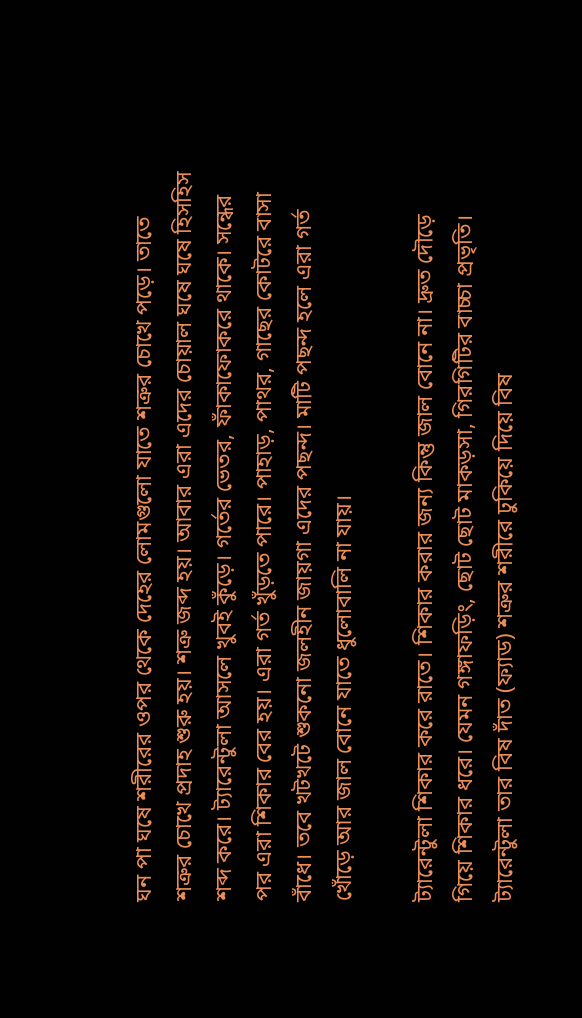ঘন পা ঘষে শরীরের ওপর থেকে দেহের লোমগুলো যাতে শত্রুর চোখে পড়ে। তাতে শত্রুর চোখে প্রদাহ শুরু হয়। শত্রু জব্দ হয়। আবার এরা এদের চোয়াল ঘষে ঘষে হিসহিস শব্দ করে। ট্যারেন্টুলা আসলে খুবই কুঁড়ে। গর্তের ভেতর, ফাঁকাফোকরে থাকে। সন্ধের পর এরা শিকার বের হয়। এরা গর্ত খুঁড়তে পারে। পাহাড়, পাথর, গাছের কোটরে বাসা বাঁধে। তবে খটখটে শুকনো জলহীন জায়গা এদের পছন্দ। মাটি পছন্দ হলে এরা গর্ত খোঁড়ে আর জাল বোনে যাতে ধুলোবালি না যায়।

ট্যারেন্টুলা শিকার করে রাতে। শিকার করার জন্য কিন্তু জাল বোনে না। দ্রুত দৌড়ে গিয়ে শিকার ধরে। যেমন গঙ্গাফড়িং, ছোট ছোট মাকড়সা, গিরগিটির বাচ্চা প্রভৃতি। ট্যারেন্টুলা তার বিষ দাঁত (ফ্যাড) শত্রুর শরীরে ঢুকিয়ে দিয়ে বিষ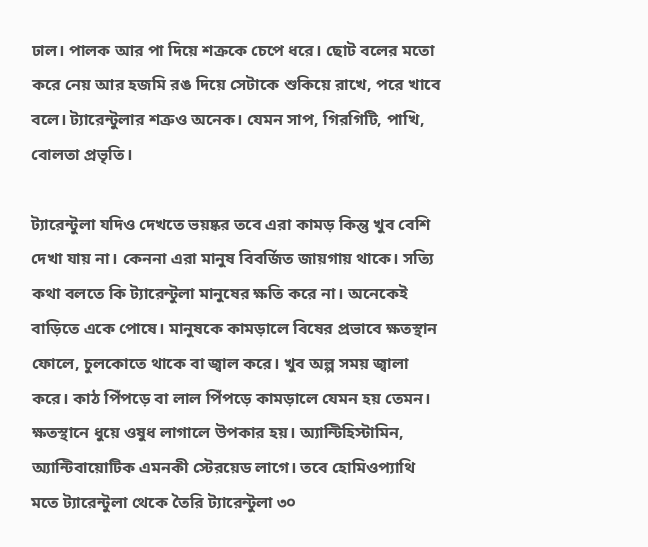ঢাল। পালক আর পা দিয়ে শক্রকে চেপে ধরে। ছোট বলের মতো করে নেয় আর হজমি রঙ দিয়ে সেটাকে শুকিয়ে রাখে, পরে খাবে বলে। ট্যারেন্টুলার শত্রুও অনেক। যেমন সাপ, গিরগিটি, পাখি, বোলতা প্রভৃতি।

ট্যারেন্টুলা যদিও দেখতে ভয়ষ্কর তবে এরা কামড় কিন্তু খুব বেশি দেখা যায় না। কেননা এরা মানুষ বিবর্জিত জায়গায় থাকে। সত্যি কথা বলতে কি ট্যারেন্টুলা মানুষের ক্ষতি করে না। অনেকেই বাড়িতে একে পোষে। মানুষকে কামড়ালে বিষের প্রভাবে ক্ষতস্থান ফোলে, চুলকোতে থাকে বা জ্বাল করে। খুব অল্প সময় জ্বালা করে। কাঠ পিঁপড়ে বা লাল পিঁপড়ে কামড়ালে যেমন হয় তেমন। ক্ষতস্থানে ধুয়ে ওষুধ লাগালে উপকার হয়। অ্যান্টিহিস্টামিন, অ্যান্টিবায়োটিক এমনকী স্টেরয়েড লাগে। তবে হোমিওপ্যাথি মতে ট্যারেন্টুলা থেকে তৈরি ট্যারেন্টুলা ৩০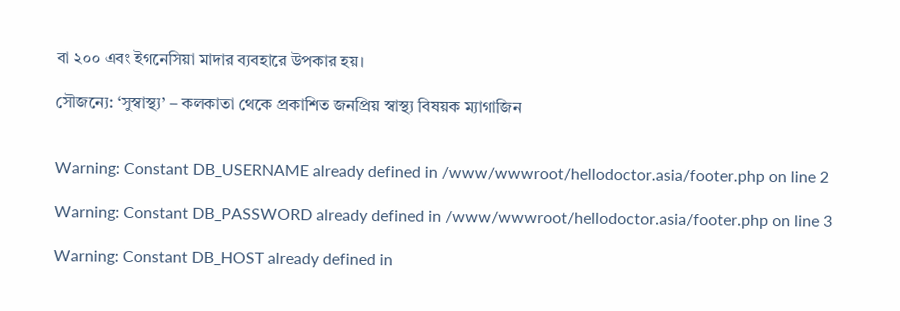বা ২০০ এবং ইগনেসিয়া মাদার ব্যবহারে উপকার হয়।

সৌজন্যে: ‘সুস্বাস্থ্য’ – কলকাতা থেকে প্রকাশিত জনপ্রিয় স্বাস্থ্য বিষয়ক ম্যাগাজিন


Warning: Constant DB_USERNAME already defined in /www/wwwroot/hellodoctor.asia/footer.php on line 2

Warning: Constant DB_PASSWORD already defined in /www/wwwroot/hellodoctor.asia/footer.php on line 3

Warning: Constant DB_HOST already defined in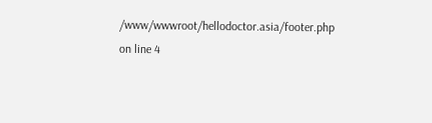/www/wwwroot/hellodoctor.asia/footer.php on line 4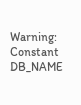Warning: Constant DB_NAME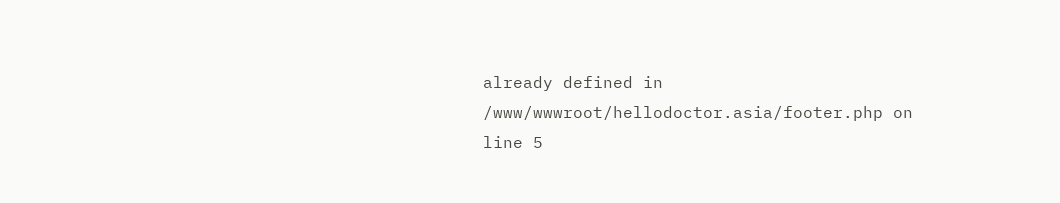already defined in /www/wwwroot/hellodoctor.asia/footer.php on line 5